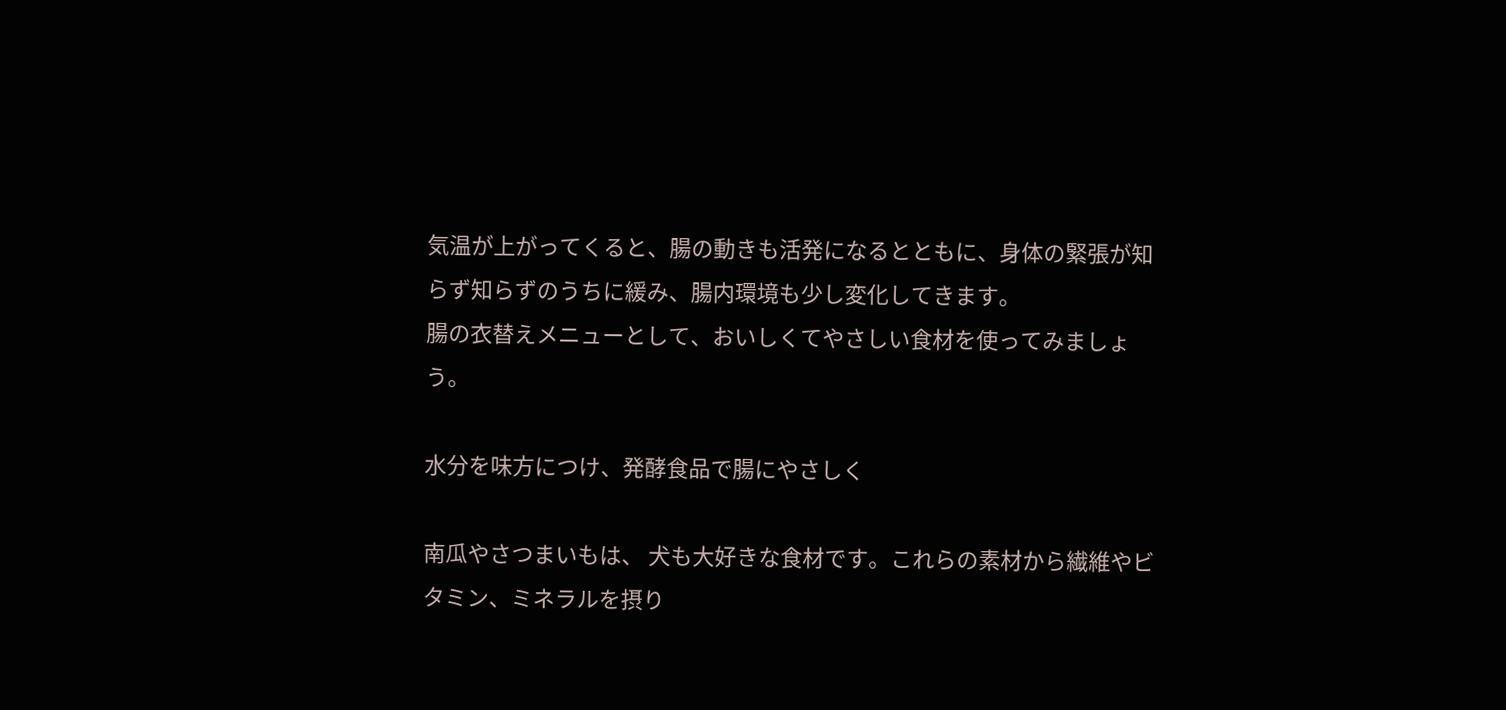気温が上がってくると、腸の動きも活発になるとともに、身体の緊張が知らず知らずのうちに緩み、腸内環境も少し変化してきます。
腸の衣替えメニューとして、おいしくてやさしい食材を使ってみましょう。

水分を味方につけ、発酵食品で腸にやさしく

南瓜やさつまいもは、 犬も大好きな食材です。これらの素材から繊維やビタミン、ミネラルを摂り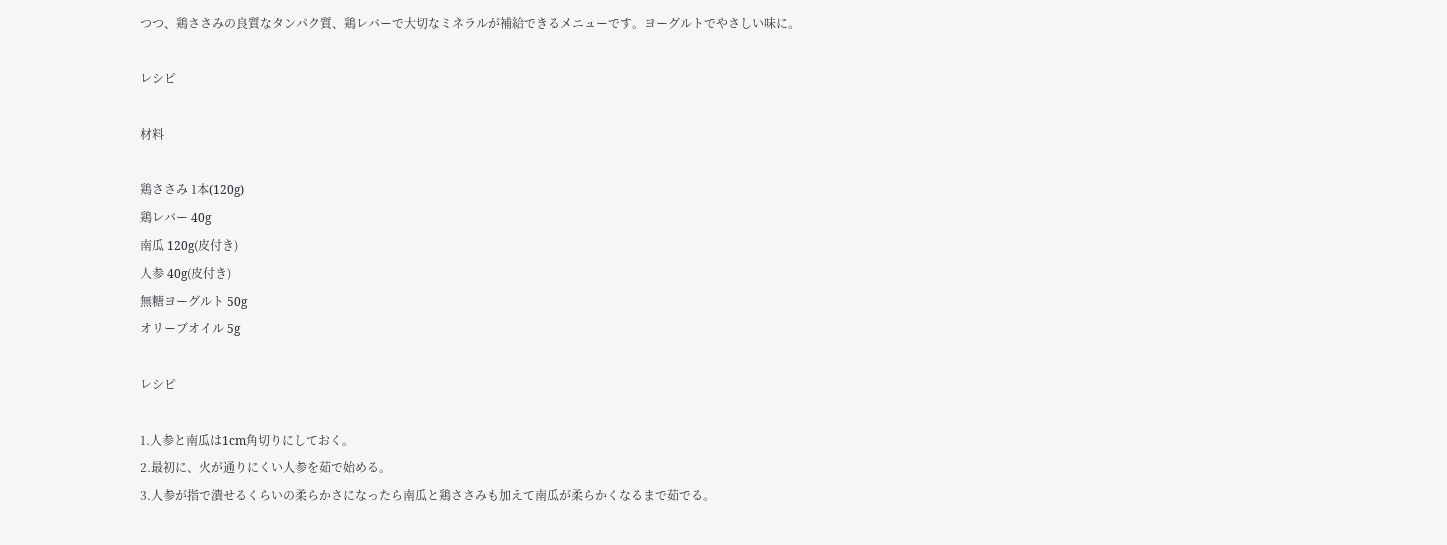つつ、鶏ささみの良質なタンパク質、鶏レバーで大切なミネラルが補給できるメニューです。ヨーグルトでやさしい味に。

レシピ

材料

鶏ささみ 1本(120g)
鶏レバー 40g
南瓜 120g(皮付き)
人参 40g(皮付き)
無糖ヨーグルト 50g
オリーブオイル 5g

レシピ

1.人参と南瓜は1cm角切りにしておく。
2.最初に、火が通りにくい人参を茹で始める。
3.人参が指で潰せるくらいの柔らかさになったら南瓜と鶏ささみも加えて南瓜が柔らかくなるまで茹でる。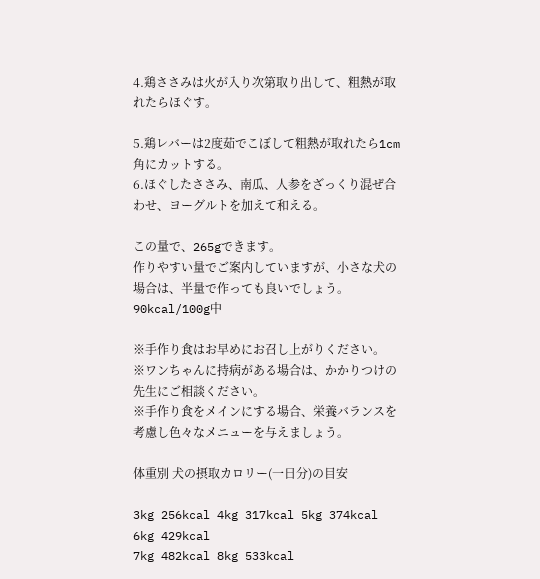4.鶏ささみは火が入り次第取り出して、粗熱が取れたらほぐす。

5.鶏レバーは2度茹でこぼして粗熱が取れたら1cm角にカットする。
6.ほぐしたささみ、南瓜、人参をざっくり混ぜ合わせ、ヨーグルトを加えて和える。

この量で、265gできます。
作りやすい量でご案内していますが、小さな犬の場合は、半量で作っても良いでしょう。
90kcal/100g中

※手作り食はお早めにお召し上がりください。
※ワンちゃんに持病がある場合は、かかりつけの先生にご相談ください。
※手作り食をメインにする場合、栄養バランスを考慮し色々なメニューを与えましょう。

体重別 犬の摂取カロリー(一日分)の目安

3kg 256kcal 4kg 317kcal 5kg 374kcal 6kg 429kcal
7kg 482kcal 8kg 533kcal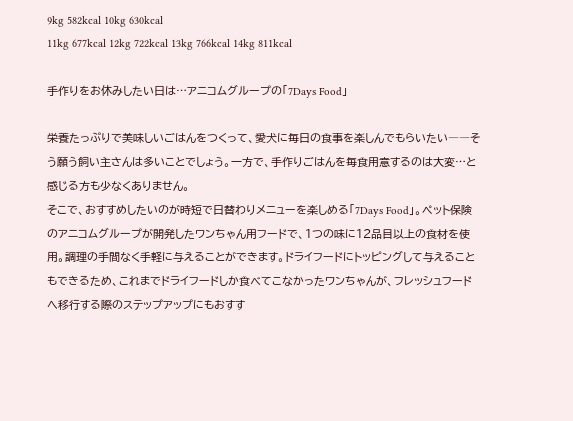9kg 582kcal 10kg 630kcal
11kg 677kcal 12kg 722kcal 13kg 766kcal 14kg 811kcal

手作りをお休みしたい日は…アニコムグループの「7Days Food」

栄養たっぷりで美味しいごはんをつくって、愛犬に毎日の食事を楽しんでもらいたい――そう願う飼い主さんは多いことでしょう。一方で、手作りごはんを毎食用意するのは大変…と感じる方も少なくありません。
そこで、おすすめしたいのが時短で日替わりメニューを楽しめる「7Days Food」。ペット保険のアニコムグループが開発したワンちゃん用フードで、1つの味に12品目以上の食材を使用。調理の手間なく手軽に与えることができます。ドライフードにトッピングして与えることもできるため、これまでドライフードしか食べてこなかったワンちゃんが、フレッシュフードへ移行する際のステップアップにもおすす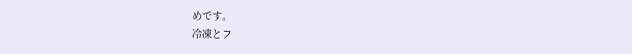めです。
冷凍とフ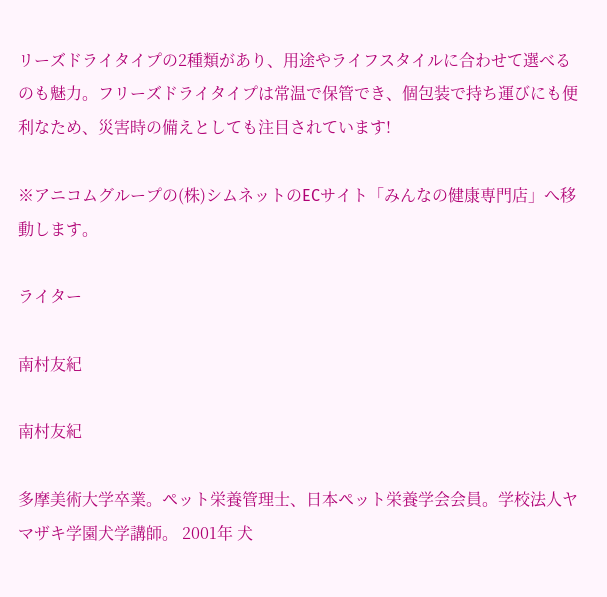リーズドライタイプの2種類があり、用途やライフスタイルに合わせて選べるのも魅力。フリーズドライタイプは常温で保管でき、個包装で持ち運びにも便利なため、災害時の備えとしても注目されています!

※アニコムグループの(株)シムネットのECサイト「みんなの健康専門店」へ移動します。

ライター

南村友紀

南村友紀

多摩美術大学卒業。ペット栄養管理士、日本ペット栄養学会会員。学校法人ヤマザキ学園犬学講師。 2001年 犬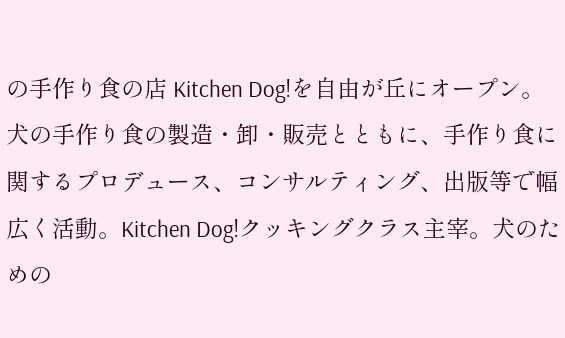の手作り食の店 Kitchen Dog!を自由が丘にオープン。犬の手作り食の製造・卸・販売とともに、手作り食に関するプロデュース、コンサルティング、出版等で幅広く活動。Kitchen Dog!クッキングクラス主宰。犬のための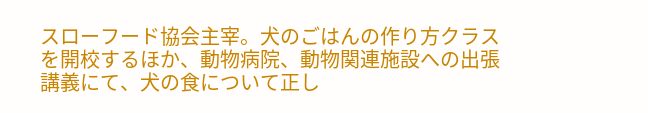スローフード協会主宰。犬のごはんの作り方クラスを開校するほか、動物病院、動物関連施設への出張講義にて、犬の食について正し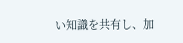い知識を共有し、加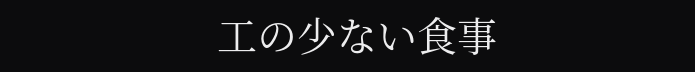工の少ない食事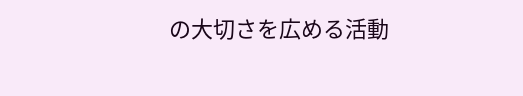の大切さを広める活動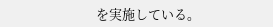を実施している。